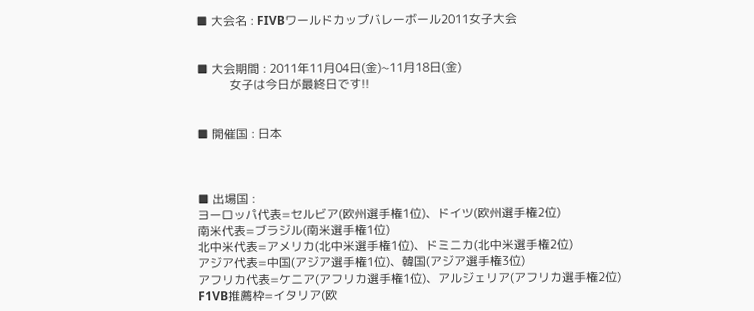■ 大会名 : FIVBワールドカップバレーボール2011女子大会


■ 大会期間 : 2011年11月04日(金)~11月18日(金)
           女子は今日が最終日です!!


■ 開催国 : 日本



■ 出場国 :
ヨーロッパ代表=セルビア(欧州選手権1位)、ドイツ(欧州選手権2位)
南米代表=ブラジル(南米選手権1位)
北中米代表=アメリカ(北中米選手権1位)、ドミニカ(北中米選手権2位)
アジア代表=中国(アジア選手権1位)、韓国(アジア選手権3位)
アフリカ代表=ケニア(アフリカ選手権1位)、アルジェリア(アフリカ選手権2位)
F1VB推薦枠=イタリア(欧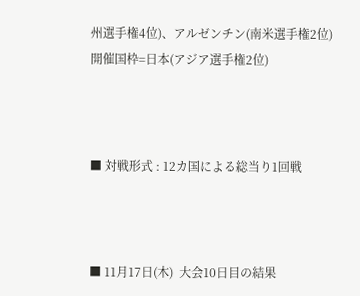州選手権4位)、アルゼンチン(南米選手権2位)
開催国枠=日本(アジア選手権2位)



■ 対戦形式 : 12カ国による総当り1回戦



■ 11月17日(木)  大会10日目の結果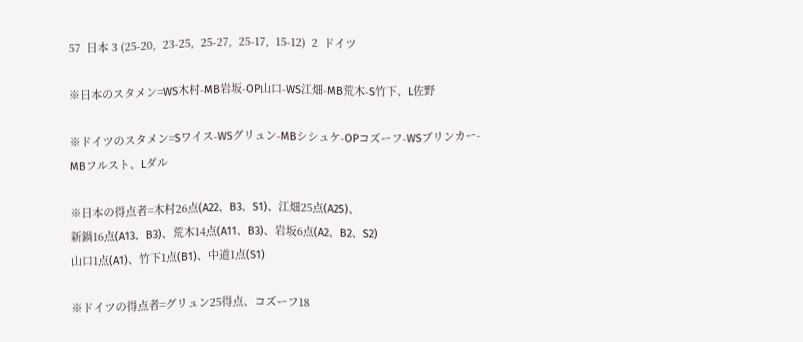57  日本 3 (25-20,  23-25,  25-27,  25-17,  15-12)  2  ドイツ

※日本のスタメン=WS木村-MB岩坂-OP山口-WS江畑-MB荒木-S竹下、L佐野

※ドイツのスタメン=Sワイス-WSグリュン-MBシシュケ-OPコズーフ-WSブリンカー-MBフルスト、Lダル

※日本の得点者=木村26点(A22、B3、S1)、江畑25点(A25)、
新鍋16点(A13、B3)、荒木14点(A11、B3)、岩坂6点(A2、B2、S2)
山口1点(A1)、竹下1点(B1)、中道1点(S1)

※ドイツの得点者=グリュン25得点、コズーフ18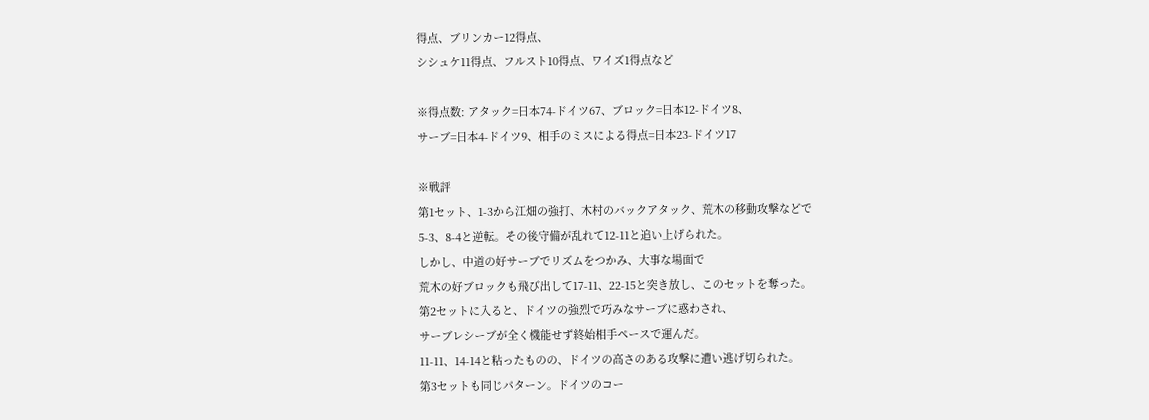得点、ブリンカー12得点、
シシュケ11得点、フルスト10得点、ワイズ1得点など

※得点数: アタック=日本74-ドイツ67、ブロック=日本12-ドイツ8、
サーブ=日本4-ドイツ9、相手のミスによる得点=日本23-ドイツ17

※戦評
第1セット、1-3から江畑の強打、木村のバックアタック、荒木の移動攻撃などで
5-3、8-4と逆転。その後守備が乱れて12-11と追い上げられた。
しかし、中道の好サーブでリズムをつかみ、大事な場面で
荒木の好ブロックも飛び出して17-11、22-15と突き放し、このセットを奪った。
第2セットに入ると、ドイツの強烈で巧みなサーブに惑わされ、
サーブレシーブが全く機能せず終始相手ペースで運んだ。
11-11、14-14と粘ったものの、ドイツの高さのある攻撃に遭い逃げ切られた。
第3セットも同じパターン。ドイツのコー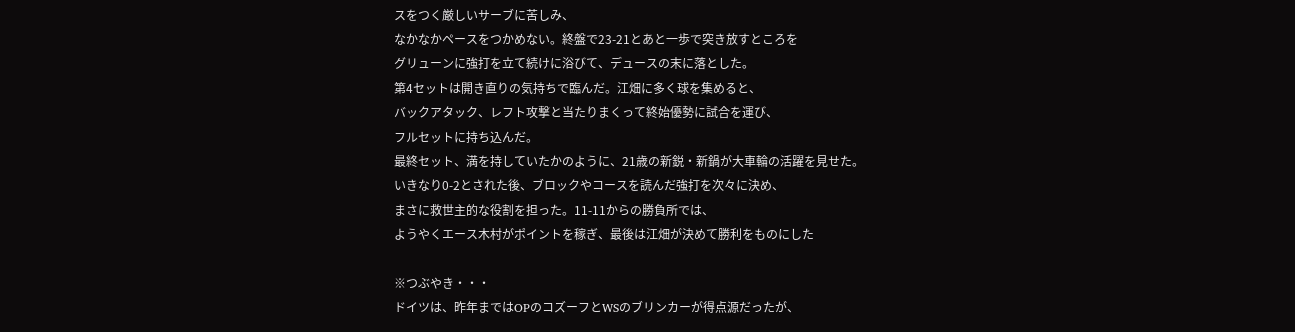スをつく厳しいサーブに苦しみ、
なかなかペースをつかめない。終盤で23-21とあと一歩で突き放すところを
グリューンに強打を立て続けに浴びて、デュースの末に落とした。
第4セットは開き直りの気持ちで臨んだ。江畑に多く球を集めると、
バックアタック、レフト攻撃と当たりまくって終始優勢に試合を運び、
フルセットに持ち込んだ。
最終セット、満を持していたかのように、21歳の新鋭・新鍋が大車輪の活躍を見せた。
いきなり0-2とされた後、ブロックやコースを読んだ強打を次々に決め、
まさに救世主的な役割を担った。11-11からの勝負所では、
ようやくエース木村がポイントを稼ぎ、最後は江畑が決めて勝利をものにした

※つぶやき・・・
ドイツは、昨年まではOPのコズーフとWSのブリンカーが得点源だったが、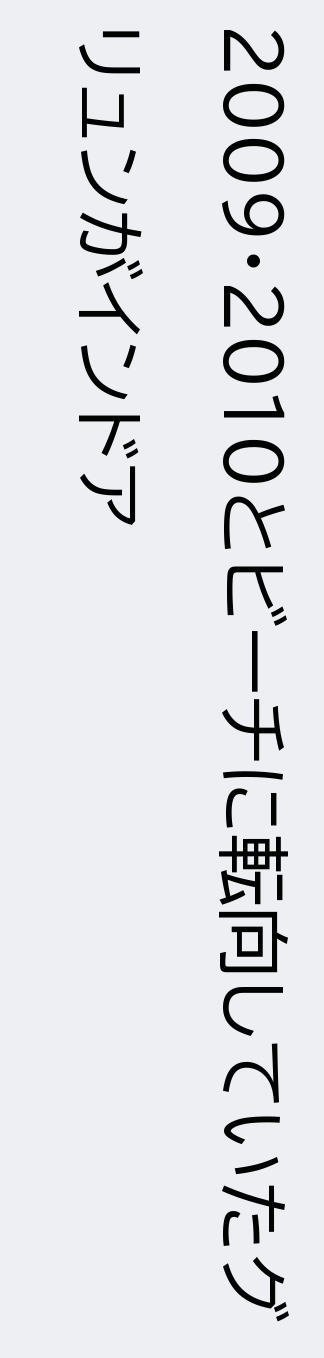2009・2010とビーチに転向していたグリュンがインドア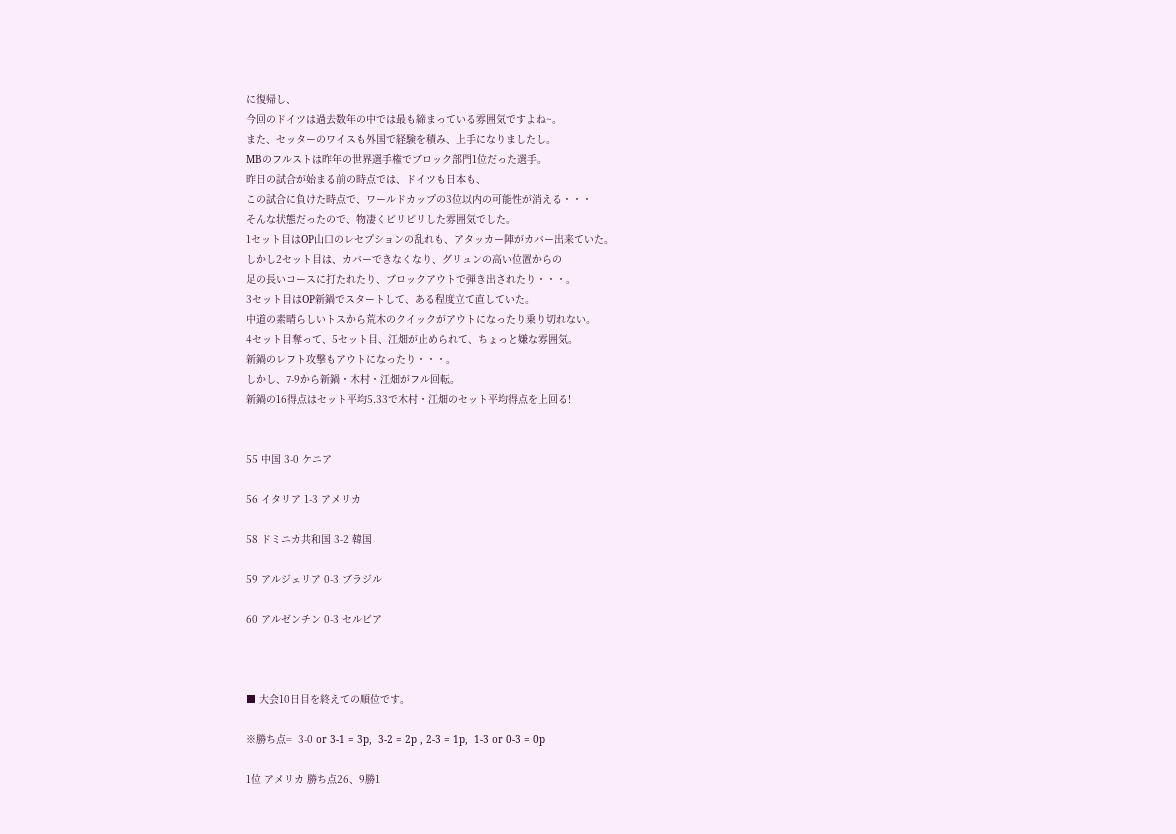に復帰し、
今回のドイツは過去数年の中では最も締まっている雰囲気ですよね~。
また、セッターのワイスも外国で経験を積み、上手になりましたし。
MBのフルストは昨年の世界選手権でブロック部門1位だった選手。
昨日の試合が始まる前の時点では、ドイツも日本も、
この試合に負けた時点で、ワールドカップの3位以内の可能性が消える・・・
そんな状態だったので、物凄くピリピリした雰囲気でした。
1セット目はOP山口のレセプションの乱れも、アタッカー陣がカバー出来ていた。
しかし2セット目は、カバーできなくなり、グリュンの高い位置からの
足の長いコースに打たれたり、ブロックアウトで弾き出されたり・・・。
3セット目はOP新鍋でスタートして、ある程度立て直していた。
中道の素晴らしいトスから荒木のクイックがアウトになったり乗り切れない。
4セット目奪って、5セット目、江畑が止められて、ちょっと嫌な雰囲気。
新鍋のレフト攻撃もアウトになったり・・・。
しかし、7-9から新鍋・木村・江畑がフル回転。
新鍋の16得点はセット平均5.33で木村・江畑のセット平均得点を上回る!


55 中国 3-0 ケニア

56 イタリア 1-3 アメリカ

58 ドミニカ共和国 3-2 韓国

59 アルジェリア 0-3 ブラジル

60 アルゼンチン 0-3 セルビア



■ 大会10日目を終えての順位です。

※勝ち点=  3-0 or 3-1 = 3p,  3-2 = 2p , 2-3 = 1p,  1-3 or 0-3 = 0p

1位 アメリカ 勝ち点26、9勝1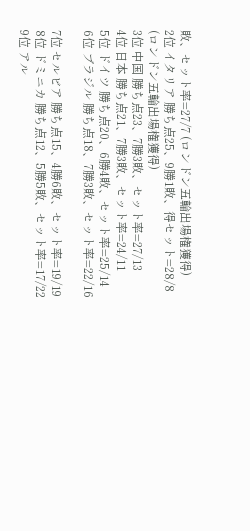敗、セット率=27/7 (ロンドン五輪出場権獲得)
2位 イタリア 勝ち点25、9勝1敗、得セット=28/8 (ロンドン五輪出場権獲得)
3位 中国 勝ち点23、7勝3敗、セット率=27/13
4位 日本 勝ち点21、7勝3敗、セット率=24/11
5位 ドイツ 勝ち点20、6勝4敗、セット率=25/14
6位 ブラジル 勝ち点18、7勝3敗、セット率=22/16

7位 セルビア 勝ち点15、4勝6敗、セット率=19/19
8位 ドミニカ 勝ち点12、5勝5敗、セット率=17/22
9位 アル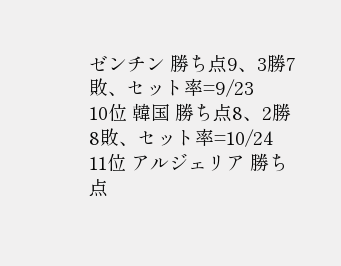ゼンチン 勝ち点9、3勝7敗、セット率=9/23
10位 韓国 勝ち点8、2勝8敗、セット率=10/24
11位 アルジェリア 勝ち点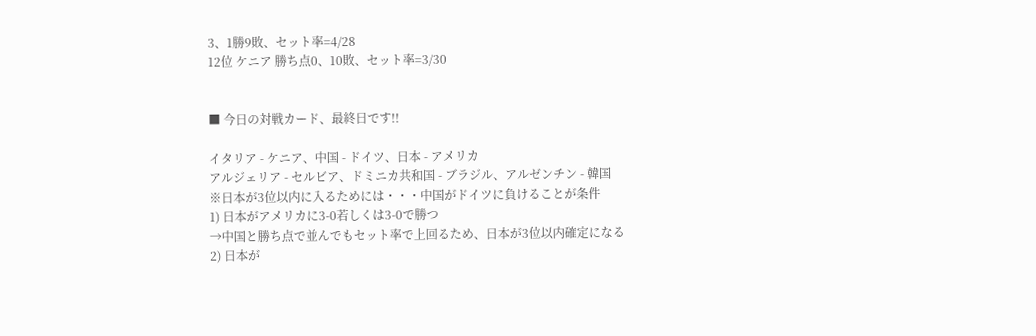3、1勝9敗、セット率=4/28
12位 ケニア 勝ち点0、10敗、セット率=3/30


■ 今日の対戦カード、最終日です!!

イタリア - ケニア、中国 - ドイツ、日本 - アメリカ
アルジェリア - セルビア、ドミニカ共和国 - ブラジル、アルゼンチン - 韓国
※日本が3位以内に入るためには・・・中国がドイツに負けることが条件
1) 日本がアメリカに3-0若しくは3-0で勝つ
→中国と勝ち点で並んでもセット率で上回るため、日本が3位以内確定になる
2) 日本が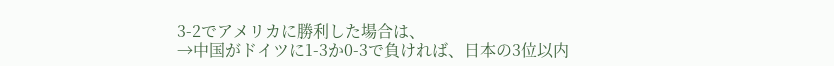3-2でアメリカに勝利した場合は、
→中国がドイツに1-3か0-3で負ければ、日本の3位以内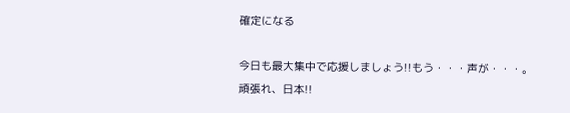確定になる

今日も最大集中で応援しましょう!!もう・・・声が・・・。
頑張れ、日本!!